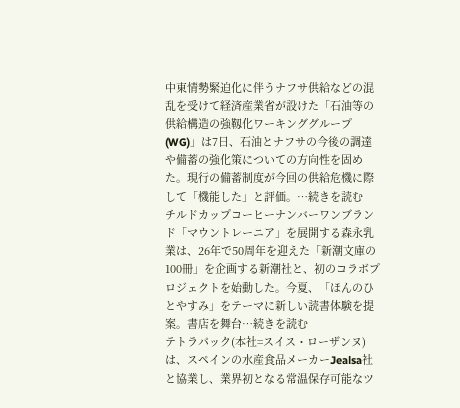中東情勢緊迫化に伴うナフサ供給などの混乱を受けて経済産業省が設けた「石油等の供給構造の強靱化ワーキンググループ(WG)」は7日、石油とナフサの今後の調達や備蓄の強化策についての方向性を固めた。現行の備蓄制度が今回の供給危機に際して「機能した」と評価。…続きを読む
チルドカップコーヒーナンバーワンブランド「マウントレーニア」を展開する森永乳業は、26年で50周年を迎えた「新潮文庫の100冊」を企画する新潮社と、初のコラボプロジェクトを始動した。今夏、「ほんのひとやすみ」をテーマに新しい読書体験を提案。書店を舞台…続きを読む
テトラパック(本社=スイス・ローザンヌ)は、スペインの水産食品メーカーJealsa社と協業し、業界初となる常温保存可能なツ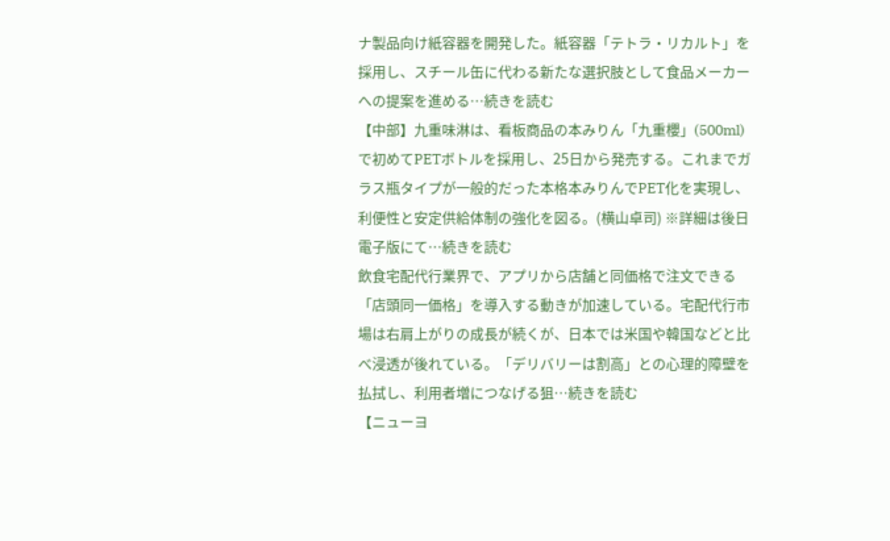ナ製品向け紙容器を開発した。紙容器「テトラ・リカルト」を採用し、スチール缶に代わる新たな選択肢として食品メーカーへの提案を進める…続きを読む
【中部】九重味淋は、看板商品の本みりん「九重櫻」(500ml)で初めてPETボトルを採用し、25日から発売する。これまでガラス瓶タイプが一般的だった本格本みりんでPET化を実現し、利便性と安定供給体制の強化を図る。(横山卓司) ※詳細は後日電子版にて…続きを読む
飲食宅配代行業界で、アプリから店舗と同価格で注文できる「店頭同一価格」を導入する動きが加速している。宅配代行市場は右肩上がりの成長が続くが、日本では米国や韓国などと比べ浸透が後れている。「デリバリーは割高」との心理的障壁を払拭し、利用者増につなげる狙…続きを読む
【ニューヨ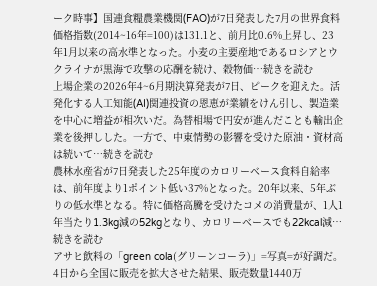ーク時事】国連食糧農業機関(FAO)が7日発表した7月の世界食料価格指数(2014~16年=100)は131.1と、前月比0.6%上昇し、23年1月以来の高水準となった。小麦の主要産地であるロシアとウクライナが黒海で攻撃の応酬を続け、穀物価…続きを読む
上場企業の2026年4~6月期決算発表が7日、ピークを迎えた。活発化する人工知能(AI)関連投資の恩恵が業績をけん引し、製造業を中心に増益が相次いだ。為替相場で円安が進んだことも輸出企業を後押しした。一方で、中東情勢の影響を受けた原油・資材高は続いて…続きを読む
農林水産省が7日発表した25年度のカロリーベース食料自給率は、前年度より1ポイント低い37%となった。20年以来、5年ぶりの低水準となる。特に価格高騰を受けたコメの消費量が、1人1年当たり1.3kg減の52kgとなり、カロリーベースでも22kcal減…続きを読む
アサヒ飲料の「green cola(グリーンコーラ)」=写真=が好調だ。4日から全国に販売を拡大させた結果、販売数量1440万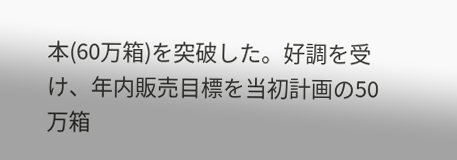本(60万箱)を突破した。好調を受け、年内販売目標を当初計画の50万箱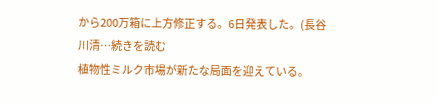から200万箱に上方修正する。6日発表した。(長谷川清…続きを読む
植物性ミルク市場が新たな局面を迎えている。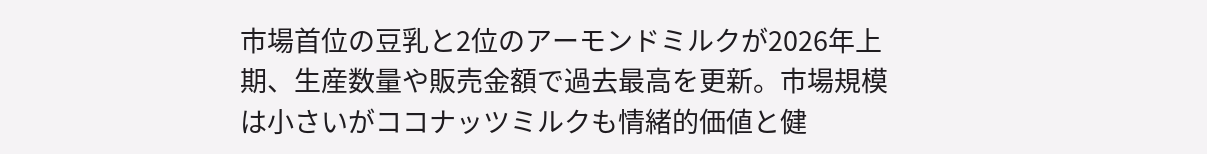市場首位の豆乳と2位のアーモンドミルクが2026年上期、生産数量や販売金額で過去最高を更新。市場規模は小さいがココナッツミルクも情緒的価値と健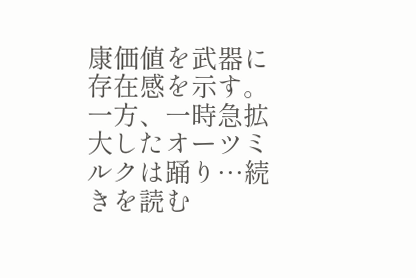康価値を武器に存在感を示す。一方、一時急拡大したオーツミルクは踊り…続きを読む